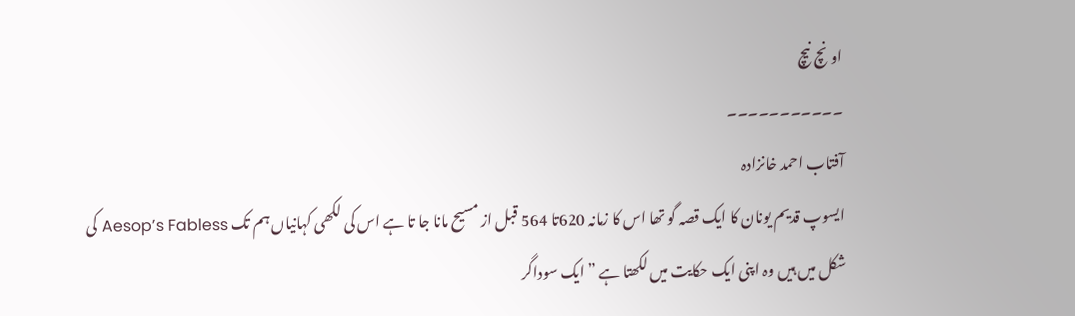اونچ نیچ
۔۔۔۔۔۔۔۔۔۔۔
آفتاب احمد خانزادہ
ایسوپ قدیم یونان کا ایک قصہ گو تھا اس کا زمانہ 620تا 564 قبل از مسیح مانا جا تا ہے اس کی لکھی کہانیاں ہم تک Aesop’s Fabless کی شکل میں ہیں وہ اپنی ایک حکایت میں لکھتا ہے ” ایک سوداگر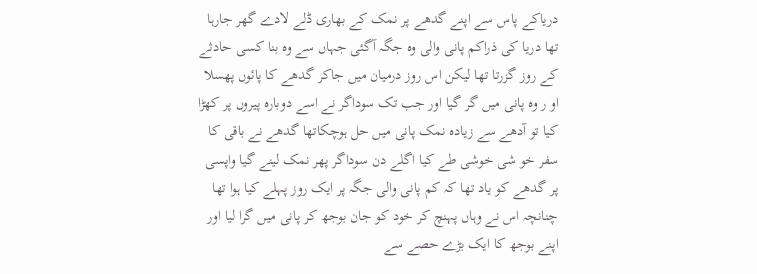دریاکے پاس سے اپنے گدھے پر نمک کے بھاری ڈلے لادے گھر جارہا تھا دریا کی ذراکم پانی والی وہ جگہ آگئی جہاں سے وہ بنا کسی حادثے کے روز گزرتا تھا لیکن اس روز درمیان میں جاکر گدھے کا پائوں پھسلا او ر وہ پانی میں گر گیا اور جب تک سوداگر نے اسے دوبارہ پیروں پر کھڑا کیا تو آدھے سے زیادہ نمک پانی میں حل ہوچکاتھا گدھے نے باقی کا سفر خو شی خوشی طے کیا اگلے دن سوداگر پھر نمک لینے گیا واپسی پر گدھے کو یاد تھا کہ کم پانی والی جگہ پر ایک روز پہلے کیا ہوا تھا چنانچہ اس نے وہاں پہنچ کر خود کو جان بوجھ کر پانی میں گرا لیا اور اپنے بوجھ کا ایک بڑے حصے سے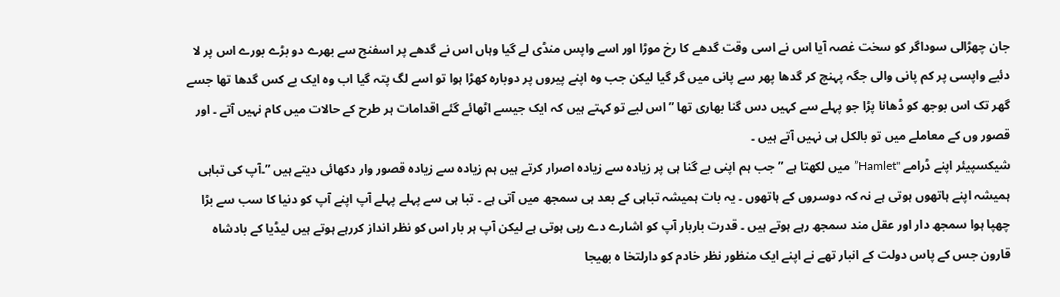جان چھڑالی سوداگر کو سخت غصہ آیا اس نے اسی وقت گدھے کا رخ موڑا اور اسے واپس منڈی لے گیا وہاں اس نے گدھے پر اسفنج سے بھرے دو بڑے بورے اس پر لا دئیے واپسی پر کم پانی والی جگہ پہنچ کر گدھا پھر سے پانی میں گر گیا لیکن جب وہ اپنے پیروں پر دوبارہ کھڑا ہوا تو اسے لگ پتہ گیا اب وہ ایک بے کس گدھا تھا جسے گھر تک اس بوجھ کو ڈھانا پڑا جو پہلے سے کہیں دس گنا بھاری تھا ” اس لیے تو کہتے ہیں کہ ایک جیسے اٹھائے گئے اقدامات ہر طرح کے حالات میں کام نہیں آتے ۔ اور قصور وں کے معاملے میں تو بالکل ہی نہیں آتے ہیں ۔
شیکسپیئر اپنے ڈرامے "Hamlet”میں لکھتا ہے ” جب ہم اپنی بے گنا ہی پر زیادہ سے زیادہ اصرار کرتے ہیں ہم زیادہ سے زیادہ قصور وار دکھائی دیتے ہیں ”۔آپ کی تباہی ہمیشہ اپنے ہاتھوں ہوتی ہے نہ کہ دوسروں کے ہاتھوں ۔ یہ بات ہمیشہ تباہی کے بعد ہی سمجھ میں آتی ہے ۔ تبا ہی سے پہلے پہلے آپ اپنے آپ کو دنیا کا سب سے بڑا چھپا ہوا سمجھ دار اور عقل مند سمجھ رہے ہوتے ہیں ۔ قدرت باربار آپ کو اشارے دے رہی ہوتی ہے لیکن آپ ہر بار اس کو نظر انداز کررہے ہوتے ہیں لیڈیا کے بادشاہ قارون جس کے پاس دولت کے انبار تھے نے اپنے ایک منظور نظر خادم کو دارلتخا ہ بھیجا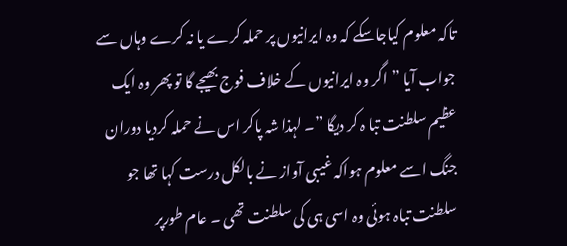تاکہ معلوم کیاجاسکے کہ وہ ایرانیوں پر حملہ کرے یا نہ کرے وہاں سے جواب آیا ” اگر وہ ایرانیوں کے خلاف فوج بھیجے گا تو پھر وہ ایک عظیم سلطنت تبا ہ کر دیگا ”۔ لہذا شہ پاکر اس نے حملہ کردیا دوران جنگ اسے معلوم ہواکہ غیبی آواز نے بالکل درست کہا تھا جو سلطنت تباہ ہوئی وہ اسی ہی کی سلطنت تھی ۔ عام طورپر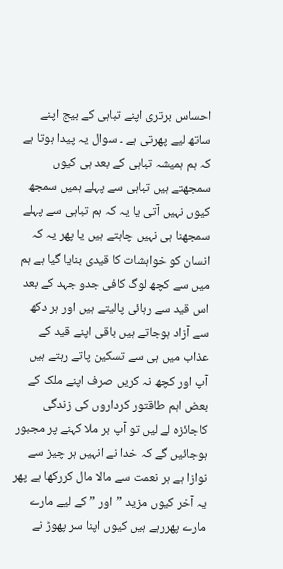احساس برتری اپنے تباہی کے بیج اپنے ساتھ لیے پھرتی ہے ۔ سوال یہ پیدا ہوتا ہے کہ ہم ہمیشہ تباہی کے بعد ہی کیوں سمجھتے ہیں تباہی سے پہلے ہمیں سمجھ کیوں نہیں آتی یا یہ کہ ہم تباہی سے پہلے سمجھنا ہی نہیں چاہتے ہیں یا پھر یہ کہ انسان کو خواہشات کا قیدی بنایا گیا ہے ہم میں سے کچھ لوگ کافی جدو جہد کے بعد اس قید سے رہائی پالیتے ہیں اور ہر دکھ سے آزاد ہوجاتے ہیں باقی اپنے قید کے عذاب میں ہی سے تسکین پاتے رہتے ہیں آپ اور کچھ نہ کریں صرف اپنے ملک کے بعض اہم طاقتور کرداروں کی زندگی کاجائزہ لے لیں تو آپ بر ملا کہنے پر مجبور ہوجائیں گے کہ خدا نے انہیں ہر چیز سے نوازا ہے ہر نعمت سے مالا مال کررکھا ہے پھر یہ آخر کیوں مزید ”اور ” کے لیے مارے مارے پھررہے ہیں کیوں اپنا سر پھوڑ نے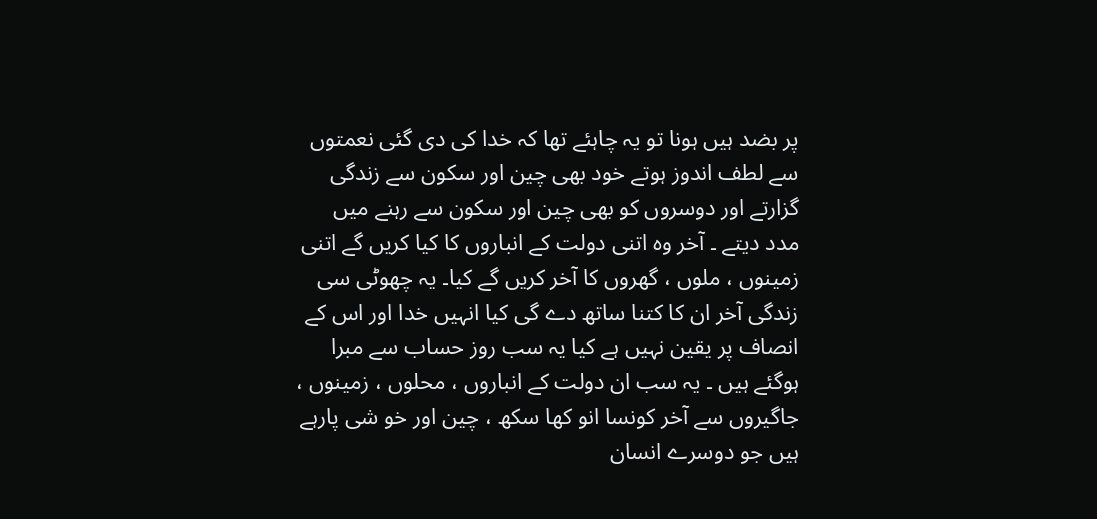پر بضد ہیں ہونا تو یہ چاہئے تھا کہ خدا کی دی گئی نعمتوں سے لطف اندوز ہوتے خود بھی چین اور سکون سے زندگی گزارتے اور دوسروں کو بھی چین اور سکون سے رہنے میں مدد دیتے ۔ آخر وہ اتنی دولت کے انباروں کا کیا کریں گے اتنی زمینوں ، ملوں ، گھروں کا آخر کریں گے کیا۔ یہ چھوٹی سی زندگی آخر ان کا کتنا ساتھ دے گی کیا انہیں خدا اور اس کے انصاف پر یقین نہیں ہے کیا یہ سب روز حساب سے مبرا ہوگئے ہیں ۔ یہ سب ان دولت کے انباروں ، محلوں ، زمینوں ، جاگیروں سے آخر کونسا انو کھا سکھ ، چین اور خو شی پارہے ہیں جو دوسرے انسان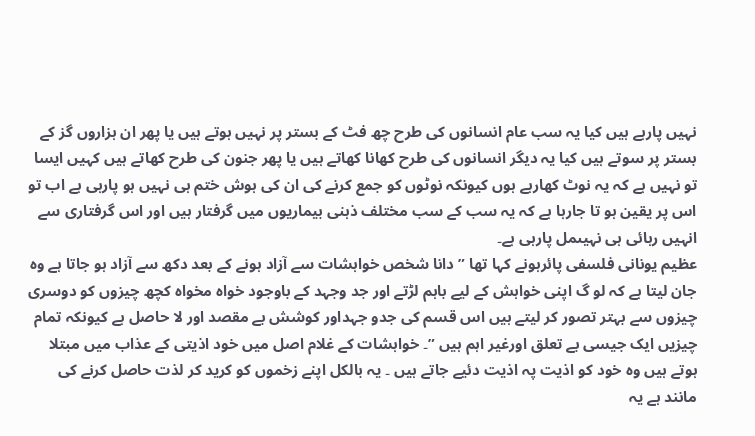نہیں پارہے ہیں کیا یہ سب عام انسانوں کی طرح چھ فٹ کے بستر پر نہیں ہوتے ہیں یا پھر ان ہزاروں گز کے بستر پر سوتے ہیں کیا یہ دیگر انسانوں کی طرح کھانا کھاتے ہیں یا پھر جنون کی طرح کھاتے ہیں کہیں ایسا تو نہیں ہے کہ یہ نوٹ کھارہے ہوں کیونکہ نوٹوں کو جمع کرنے کی ان کی ہوش ختم ہی نہیں ہو پارہی ہے اب تو اس پر یقین ہو تا جارہا ہے کہ یہ سب کے سب مختلف ذہنی بیماریوں میں گرفتار ہیں اور اس گرفتاری سے انہیں رہائی ہی نہیںمل پارہی ہے۔
عظیم یونانی فلسفی پائرہونے کہا تھا ”دانا شخص خواہشات سے آزاد ہونے کے بعد دکھ سے آزاد ہو جاتا ہے وہ جان لیتا ہے کہ لو گ اپنی خواہش کے لیے باہم لڑتے اور جد وجہد کے باوجود خواہ مخواہ کچھ چیزوں کو دوسری چیزوں سے بہتر تصور کر لیتے ہیں اس قسم کی جدو جہداور کوشش بے مقصد اور لا حاصل ہے کیونکہ تمام چیزیں ایک جیسی بے تعلق اورغیر اہم ہیں ”۔ خواہشات کے غلام اصل میں خود اذیتی کے عذاب میں مبتلا ہوتے ہیں وہ خود کو اذیت پہ اذیت دئیے جاتے ہیں ۔ یہ بالکل اپنے زخموں کو کرید کر لذت حاصل کرنے کی مانند ہے یہ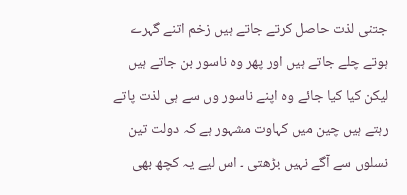جتنی لذت حاصل کرتے جاتے ہیں زخم اتنے گہرے ہوتے چلے جاتے ہیں اور پھر وہ ناسور بن جاتے ہیں لیکن کیا کیا جائے وہ اپنے ناسور وں سے ہی لذت پاتے رہتے ہیں چین میں کہاوت مشہور ہے کہ دولت تین نسلوں سے آگے نہیں بڑھتی ۔ اس لیے یہ کچھ بھی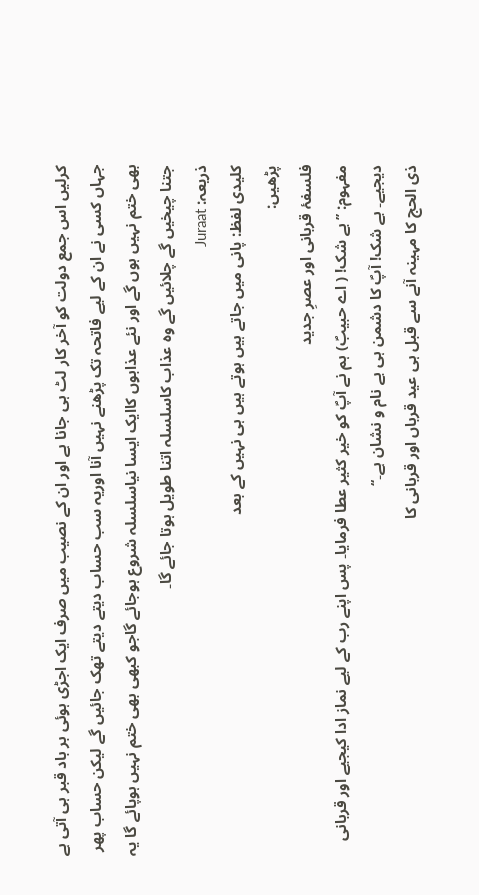کرلیں اس جمع دولت کو آخر کار لٹ ہی جانا ہے اور ان کے نصیب میں صرف ایک اجڑی ہوئی بر باد قبر ہی آتی ہے جہاں کسی نے ان کے لیے فاتحہ تک پڑھنے نہیں آنا اوریہ سب حساب دیتے دیتے تھک جائیں گے لیکن حساب پھر بھی ختم نہیں ہوں گے اور نئے عذابوں کاایک ایسا نیاسلسلہ شروع ہوجائے گاجو کبھی بھی ختم نہیں ہوپائے گا یہ جتنا چیخیں گے چلائیں گے وہ عذاب کاسلسلہ اتنا طویل ہوتا جائے گا۔
ذریعہ: Juraat
کلیدی لفظ: پانی میں جاتے ہیں ہوتے ہیں ہی نہیں کے بعد
پڑھیں:
فلسفۂ قربانی اور عصرِ جدید
مفہوم: ’’بے شک! ( اے حبیبؐ) ہم نے آپؐ کو خیر کثیر عطا فرمایا۔ پس اپنے رب کے لیے نماز ادا کیجیے اور قربانی دیجیے۔ بے شک! آپؐ کا دشمن ہی بے نام و نشان ہے۔‘‘
ذی الحج کا مہینہ آنے سے قبل ہی عید قرباں اور قربانی کا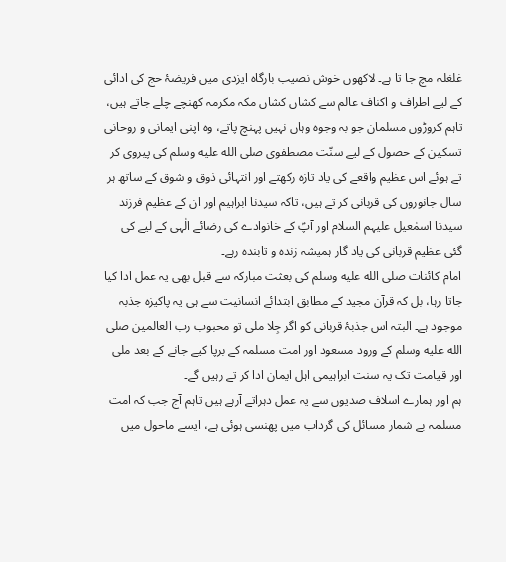غلغلہ مچ جا تا ہے۔ لاکھوں خوش نصیب بارگاہ ایزدی میں فریضۂ حج کی ادائی کے لیے اطراف و اکناف عالم سے کشاں کشاں مکہ مکرمہ کھنچے چلے جاتے ہیں، تاہم کروڑوں مسلمان جو بہ وجوہ وہاں نہیں پہنچ پاتے، وہ اپنی ایمانی و روحانی تسکین کے حصول کے لیے سنّت مصطفوی صلى الله عليه وسلم کی پیروی کر تے ہوئے اس عظیم واقعے کی یاد تازہ رکھتے اور انتہائی ذوق و شوق کے ساتھ ہر سال جانوروں کی قربانی کر تے ہیں، تاکہ سیدنا ابراہیم اور ان کے عظیم فرزند سیدنا اسمٰعیل علیہم السلام اور آپؑ کے خانوادے کی رضائے الٰہی کے لیے کی گئی عظیم قربانی کی یاد گار ہمیشہ زندہ و تابندہ رہے۔
امام کائنات صلى الله عليه وسلم کی بعثت مبارکہ سے قبل بھی یہ عمل ادا کیا جاتا رہا، بل کہ قرآن مجید کے مطابق ابتدائے انسانیت سے ہی یہ پاکیزہ جذبہ موجود ہے۔ البتہ اس جذبۂ قربانی کو اگر جِلا ملی تو محبوب رب العالمین صلى الله عليه وسلم کے ورود مسعود اور امت مسلمہ کے برپا کیے جانے کے بعد ملی اور قیامت تک یہ سنت ابراہیمی اہل ایمان ادا کر تے رہیں گے۔
ہم اور ہمارے اسلاف صدیوں سے یہ عمل دہراتے آرہے ہیں تاہم آج جب کہ امت مسلمہ بے شمار مسائل کی گرداب میں پھنسی ہوئی ہے، ایسے ماحول میں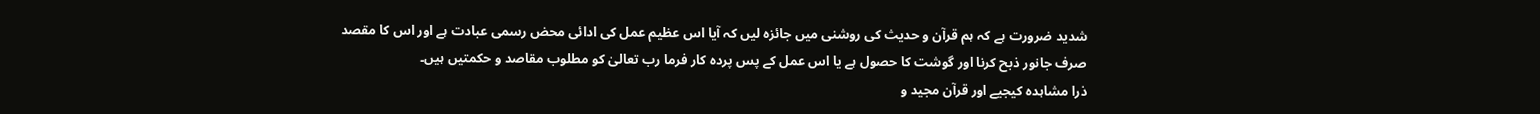شدید ضرورت ہے کہ ہم قرآن و حدیث کی روشنی میں جائزہ لیں کہ آیا اس عظیم عمل کی ادائی محض رسمی عبادت ہے اور اس کا مقصد صرف جانور ذبح کرنا اور گوشت کا حصول ہے یا اس عمل کے پس پردہ کار فرما رب تعالیٰ کو مطلوب مقاصد و حکمتیں ہیں۔
ذرا مشاہدہ کیجیے اور قرآن مجید و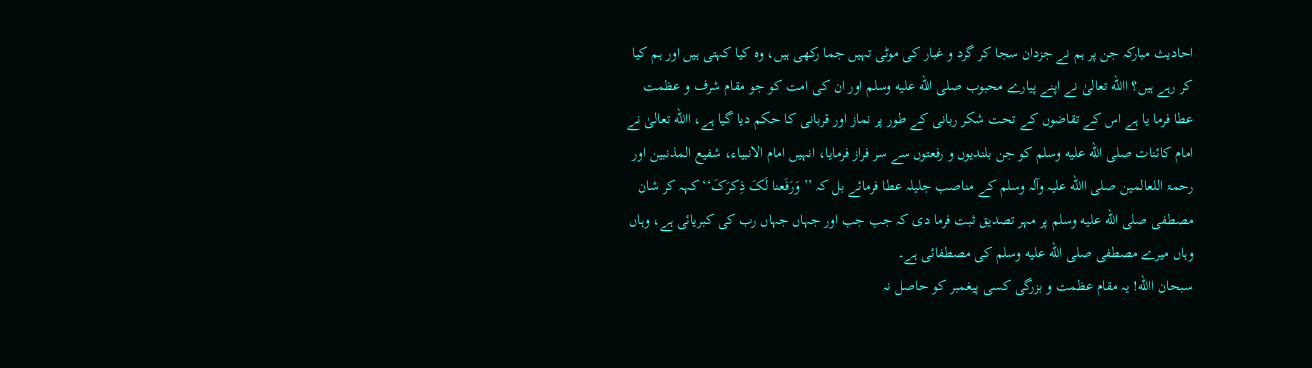احادیث مبارکہ جن پر ہم نے جزدان سجا کر گرد و غبار کی موٹی تہیں جما رکھی ہیں، وہ کیا کہتی ہیں اور ہم کیا کر رہے ہیں؟ االله تعالیٰ نے اپنے پیارے محبوب صلى الله عليه وسلم اور ان کی امت کو جو مقام شرف و عظمت عطا فرما یا ہے اس کے تقاضوں کے تحت شکر ربانی کے طور پر نماز اور قربانی کا حکم دیا گیا ہے، االله تعالیٰ نے امام کائنات صلى الله عليه وسلم کو جن بلندیوں و رفعتوں سے سر فراز فرمایا، انہیں امام الانبیاء، شفیع المذنبین اور رحمۃ اللعالمین صلی االله علیہ وآلہ وسلم کے مناصب جلیلہ عطا فرمائے بل کہ ’’ وَرَفَعنا لَکَ ذِکرَکَ‘‘ کہہ کر شان مصطفی صلى الله عليه وسلم پر مہر تصدیق ثبت فرما دی کہ جب جب اور جہاں جہاں رب کی کبریائی ہے، وہاں وہاں میرے مصطفی صلى الله عليه وسلم کی مصطفائی ہے۔
سبحان االله! یہ مقام عظمت و بزرگی کسی پیغمبر کو حاصل نہ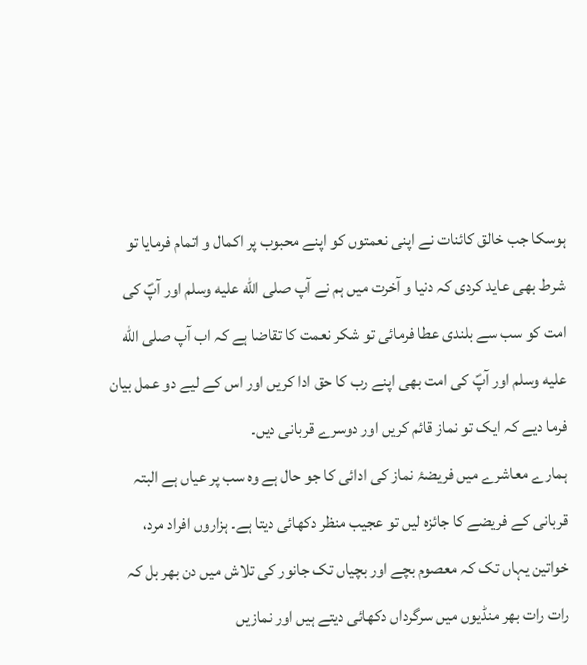ہوسکا جب خالق کائنات نے اپنی نعمتوں کو اپنے محبوب پر اکمال و اتمام فرمایا تو شرط بھی عاید کردی کہ دنیا و آخرت میں ہم نے آپ صلى الله عليه وسلم اور آپؐ کی امت کو سب سے بلندی عطا فرمائی تو شکر نعمت کا تقاضا ہے کہ اب آپ صلى الله عليه وسلم اور آپؐ کی امت بھی اپنے رب کا حق ادا کریں اور اس کے لیے دو عمل بیان فرما دیے کہ ایک تو نماز قائم کریں اور دوسرے قربانی دیں۔
ہمارے معاشرے میں فریضۂ نماز کی ادائی کا جو حال ہے وہ سب پر عیاں ہے البتہ قربانی کے فریضے کا جائزہ لیں تو عجیب منظر دکھائی دیتا ہے۔ ہزاروں افراد مرد، خواتین یہاں تک کہ معصوم بچے اور بچیاں تک جانور کی تلاش میں دن بھر بل کہ رات رات بھر منڈیوں میں سرگرداں دکھائی دیتے ہیں اور نمازیں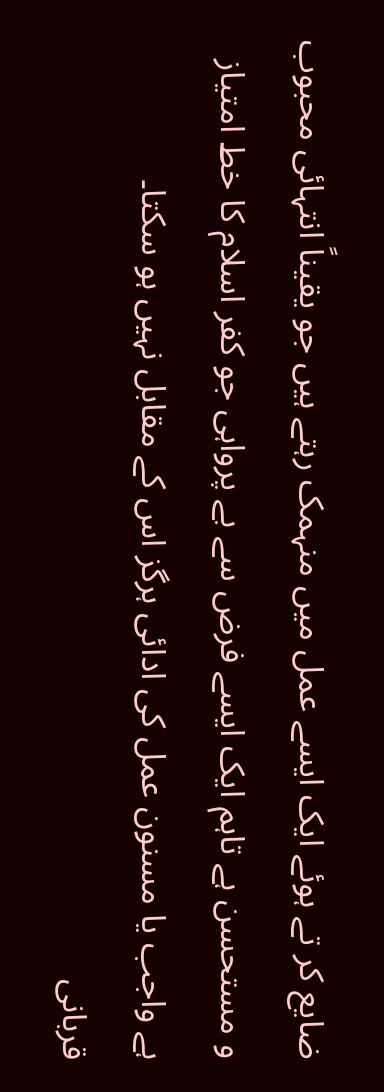ضایع کر تے ہوئے ایک ایسے عمل میں منہمک رہتے ہیں جو یقیناً انتہائی محبوب و مستحسن ہے تاہم ایک ایسے فرض سے بے پرواہی جو کفر اسلام کا خط امتیاز ہے واجب یا مسنون عمل کی ادائی ہرگز اس کے مقابل نہیں ہو سکتا۔
قربانی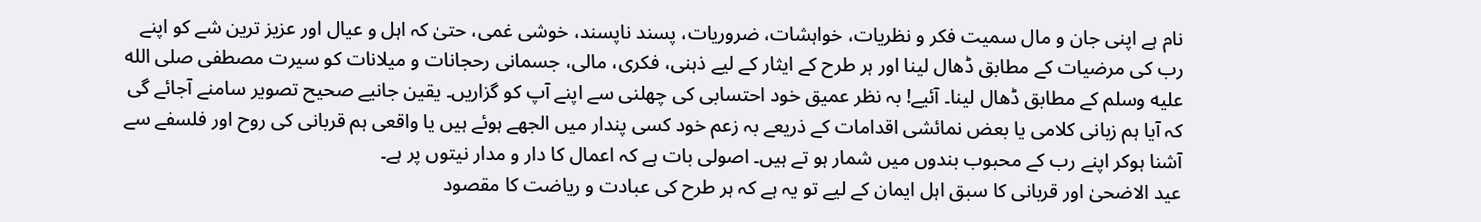نام ہے اپنی جان و مال سمیت فکر و نظریات، خواہشات، ضروریات، پسند ناپسند، خوشی غمی، حتیٰ کہ اہل و عیال اور عزیز ترین شے کو اپنے رب کی مرضیات کے مطابق ڈھال لینا اور ہر طرح کے ایثار کے لیے ذہنی، فکری، مالی، جسمانی رحجانات و میلانات کو سیرت مصطفی صلى الله عليه وسلم کے مطابق ڈھال لینا۔ آئیے! بہ نظر عمیق خود احتسابی کی چھلنی سے اپنے آپ کو گزاریں۔ یقین جانیے صحیح تصویر سامنے آجائے گی کہ آیا ہم زبانی کلامی یا بعض نمائشی اقدامات کے ذریعے بہ زعم خود کسی پندار میں الجھے ہوئے ہیں یا واقعی ہم قربانی کی روح اور فلسفے سے آشنا ہوکر اپنے رب کے محبوب بندوں میں شمار ہو تے ہیں۔ اصولی بات ہے کہ اعمال کا دار و مدار نیتوں پر ہے۔
عید الاضحیٰ اور قربانی کا سبق اہل ایمان کے لیے تو یہ ہے کہ ہر طرح کی عبادت و ریاضت کا مقصود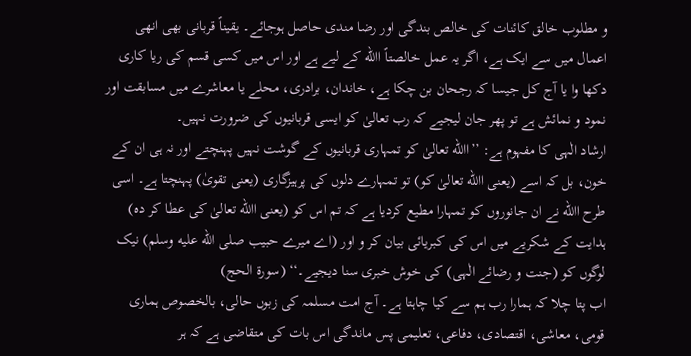و مطلوب خالق کائنات کی خالص بندگی اور رضا مندی حاصل ہوجائے۔ یقیناً قربانی بھی انھی اعمال میں سے ایک ہے، اگر یہ عمل خالصتاً االله کے لیے ہے اور اس میں کسی قسم کی ریا کاری دکھا وا یا آج کل جیسا کہ رجحان بن چکا ہے، خاندان، برادری، محلے یا معاشرے میں مسابقت اور نمود و نمائش ہے تو پھر جان لیجیے کہ رب تعالیٰ کو ایسی قربانیوں کی ضرورت نہیں۔
ارشاد الٰہی کا مفہوم ہے: ’’االله تعالیٰ کو تمہاری قربانیوں کے گوشت نہیں پہنچتے اور نہ ہی ان کے خون، بل کہ اسے (یعنی االله تعالیٰ کو) تو تمہارے دلوں کی پرہیزگاری (یعنی تقویٰ) پہنچتا ہے۔ اسی طرح االله نے ان جانوروں کو تمہارا مطیع کردیا ہے کہ تم اس کو (یعنی االله تعالیٰ کی عطا کر دہ) ہدایت کے شکریے میں اس کی کبریائی بیان کر و اور (اے میرے حبیب صلى الله عليه وسلم) نیک لوگوں کو (جنت و رضائے الٰہی) کی خوش خبری سنا دیجیے۔‘‘ (سورۃ الحج)
اب پتا چلا کہ ہمارا رب ہم سے کیا چاہتا ہے۔ آج امت مسلمہ کی زبوں حالی، بالخصوص ہماری قومی، معاشی، اقتصادی، دفاعی، تعلیمی پس ماندگی اس بات کی متقاضی ہے کہ ہر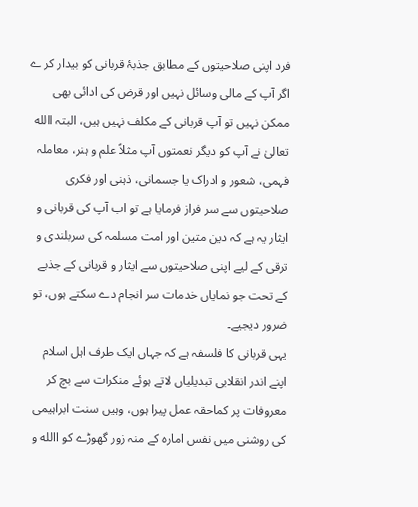فرد اپنی صلاحیتوں کے مطابق جذبۂ قربانی کو بیدار کر ے اگر آپ کے مالی وسائل نہیں اور قرض کی ادائی بھی ممکن نہیں تو آپ قربانی کے مکلف نہیں ہیں، البتہ االله تعالیٰ نے آپ کو دیگر نعمتوں آپ مثلاً علم و ہنر، معاملہ فہمی، شعور و ادراک یا جسمانی، ذہنی اور فکری صلاحیتوں سے سر فراز فرمایا ہے تو اب آپ کی قربانی و ایثار یہ ہے کہ دین متین اور امت مسلمہ کی سربلندی و ترقی کے لیے اپنی صلاحیتوں سے ایثار و قربانی کے جذبے کے تحت جو نمایاں خدمات سر انجام دے سکتے ہوں، تو ضرور دیجیے۔
یہی قربانی کا فلسفہ ہے کہ جہاں ایک طرف اہل اسلام اپنے اندر انقلابی تبدیلیاں لاتے ہوئے منکرات سے بچ کر معروفات پر کماحقہ عمل پیرا ہوں، وہیں سنت ابراہیمی کی روشنی میں نفس امارہ کے منہ زور گھوڑے کو االله و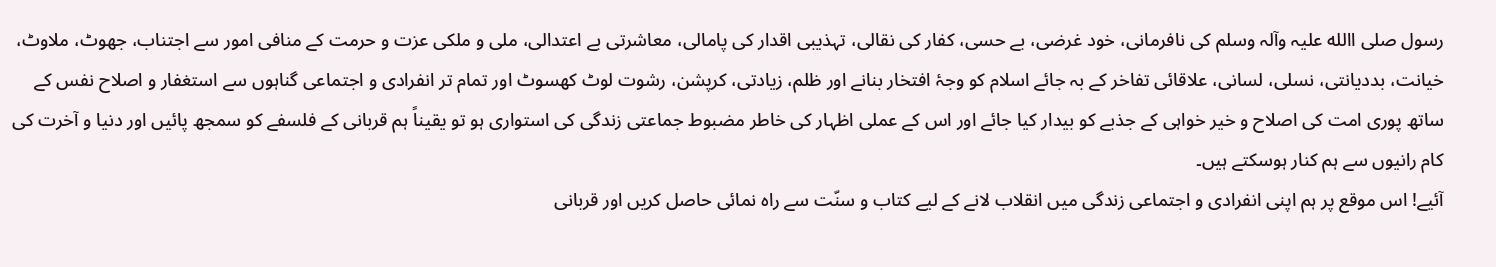رسول صلی االله علیہ وآلہ وسلم کی نافرمانی، خود غرضی، بے حسی، کفار کی نقالی، تہذیبی اقدار کی پامالی، معاشرتی بے اعتدالی، ملی و ملکی عزت و حرمت کے منافی امور سے اجتناب، جھوٹ، ملاوٹ، خیانت، بددیانتی، نسلی، لسانی، علاقائی تفاخر کے بہ جائے اسلام کو وجۂ افتخار بنانے اور ظلم، زیادتی، کرپشن، رشوت لوٹ کھسوٹ اور تمام تر انفرادی و اجتماعی گناہوں سے استغفار و اصلاح نفس کے ساتھ پوری امت کی اصلاح و خیر خواہی کے جذبے کو بیدار کیا جائے اور اس کے عملی اظہار کی خاطر مضبوط جماعتی زندگی کی استواری ہو تو یقیناً ہم قربانی کے فلسفے کو سمجھ پائیں اور دنیا و آخرت کی کام رانیوں سے ہم کنار ہوسکتے ہیں۔
آئیے! اس موقع پر ہم اپنی انفرادی و اجتماعی زندگی میں انقلاب لانے کے لیے کتاب و سنّت سے راہ نمائی حاصل کریں اور قربانی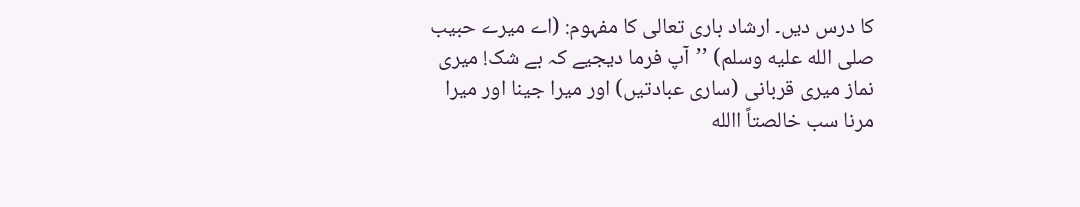کا درس دیں۔ ارشاد باری تعالی کا مفہوم: (اے میرے حبیب صلى الله عليه وسلم) ’’آپ فرما دیجیے کہ بے شک! میری نماز میری قربانی (ساری عبادتیں) اور میرا جینا اور میرا مرنا سب خالصتاً االله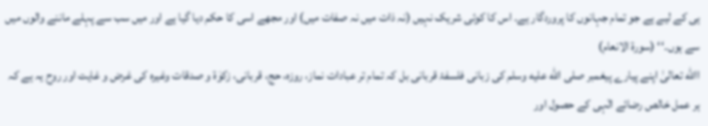ہی کے لیے ہے جو تمام جہانوں کا پروردگار ہے۔ اس کا کوئی شریک نہیں (نہ ذات میں نہ صفات میں) اور مجھے اسی کا حکم دیا گیا ہے اور میں سب سے پہلے ماننے والوں میں سے ہوں۔‘‘ (سورۃ الانعام)
االله تعالیٰ اپنے پیارے پیغمبر صلى الله عليه وسلم کی زبانی فلسفۂ قربانی بل کہ تمام تر عبادات نماز، روزہ، حج، قربانی، زکوٰۃ و صدقات وغیرہ کی غرض و غایت اور روح یہ ہے کہ ہر عمل خالص رضائے الٰہی کے حصول اور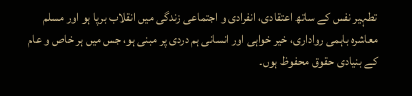تطہیر نفس کے ساتھ اعتقادی، انفرادی و اجتماعی زندگی میں انقلاب برپا ہو اور مسلم معاشرہ باہمی رواداری، خیر خواہی اور انسانی ہم دردی پر مبنی ہو، جس میں ہر خاص و عام کے بنیادی حقوق محفوظ ہوں۔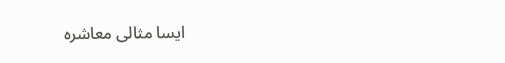ایسا مثالی معاشرہ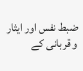ضبط نفس اور ایثار و قربانی کے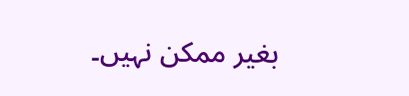بغیر ممکن نہیں۔